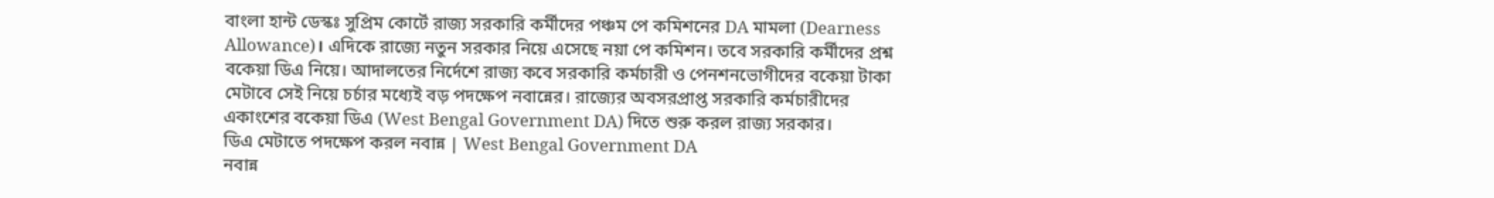বাংলা হান্ট ডেস্কঃ সুপ্রিম কোর্টে রাজ্য সরকারি কর্মীদের পঞ্চম পে কমিশনের DA মামলা (Dearness Allowance)। এদিকে রাজ্যে নতুন সরকার নিয়ে এসেছে নয়া পে কমিশন। তবে সরকারি কর্মীদের প্রশ্ন বকেয়া ডিএ নিয়ে। আদালতের নির্দেশে রাজ্য কবে সরকারি কর্মচারী ও পেনশনভোগীদের বকেয়া টাকা মেটাবে সেই নিয়ে চর্চার মধ্যেই বড় পদক্ষেপ নবান্নের। রাজ্যের অবসরপ্রাপ্ত সরকারি কর্মচারীদের একাংশের বকেয়া ডিএ (West Bengal Government DA) দিতে শুরু করল রাজ্য সরকার।
ডিএ মেটাতে পদক্ষেপ করল নবান্ন | West Bengal Government DA
নবান্ন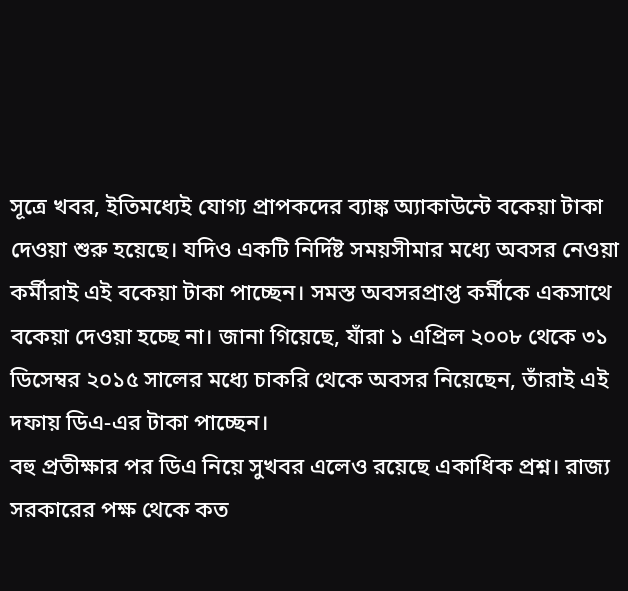সূত্রে খবর, ইতিমধ্যেই যোগ্য প্রাপকদের ব্যাঙ্ক অ্যাকাউন্টে বকেয়া টাকা দেওয়া শুরু হয়েছে। যদিও একটি নির্দিষ্ট সময়সীমার মধ্যে অবসর নেওয়া কর্মীরাই এই বকেয়া টাকা পাচ্ছেন। সমস্ত অবসরপ্রাপ্ত কর্মীকে একসাথে বকেয়া দেওয়া হচ্ছে না। জানা গিয়েছে, যাঁরা ১ এপ্রিল ২০০৮ থেকে ৩১ ডিসেম্বর ২০১৫ সালের মধ্যে চাকরি থেকে অবসর নিয়েছেন, তাঁরাই এই দফায় ডিএ-এর টাকা পাচ্ছেন।
বহু প্রতীক্ষার পর ডিএ নিয়ে সুখবর এলেও রয়েছে একাধিক প্রশ্ন। রাজ্য সরকারের পক্ষ থেকে কত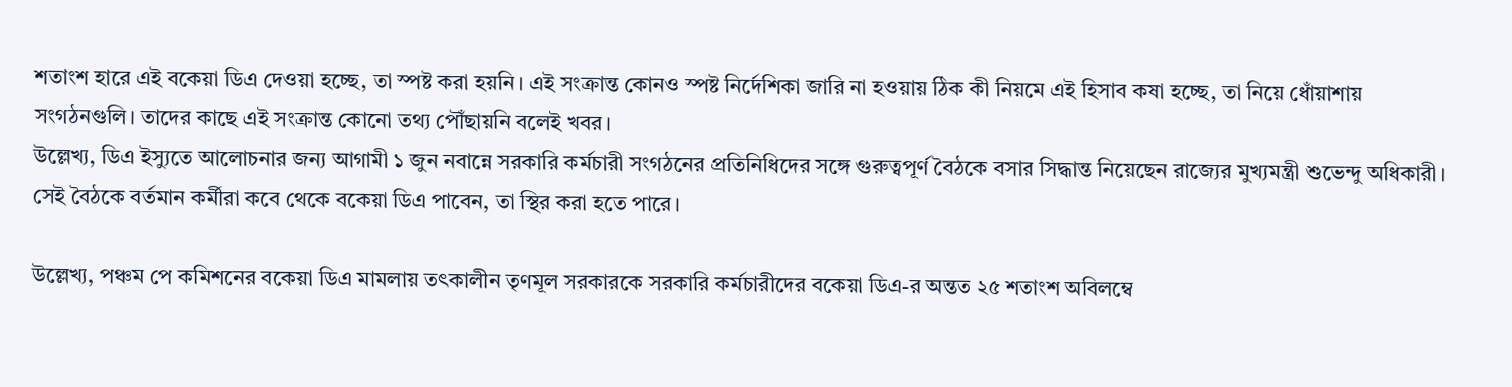শতাংশ হারে এই বকেয়া ডিএ দেওয়া হচ্ছে, তা স্পষ্ট করা হয়নি। এই সংক্রান্ত কোনও স্পষ্ট নির্দেশিকা জারি না হওয়ায় ঠিক কী নিয়মে এই হিসাব কষা হচ্ছে, তা নিয়ে ধোঁয়াশায় সংগঠনগুলি। তাদের কাছে এই সংক্রান্ত কোনো তথ্য পৌঁছায়নি বলেই খবর।
উল্লেখ্য, ডিএ ইস্যুতে আলোচনার জন্য আগামী ১ জুন নবান্নে সরকারি কর্মচারী সংগঠনের প্রতিনিধিদের সঙ্গে গুরুত্বপূর্ণ বৈঠকে বসার সিদ্ধান্ত নিয়েছেন রাজ্যের মুখ্যমন্ত্রী শুভেন্দু অধিকারী। সেই বৈঠকে বর্তমান কর্মীরা কবে থেকে বকেয়া ডিএ পাবেন, তা স্থির করা হতে পারে।

উল্লেখ্য, পঞ্চম পে কমিশনের বকেয়া ডিএ মামলায় তৎকালীন তৃণমূল সরকারকে সরকারি কর্মচারীদের বকেয়া ডিএ-র অন্তত ২৫ শতাংশ অবিলম্বে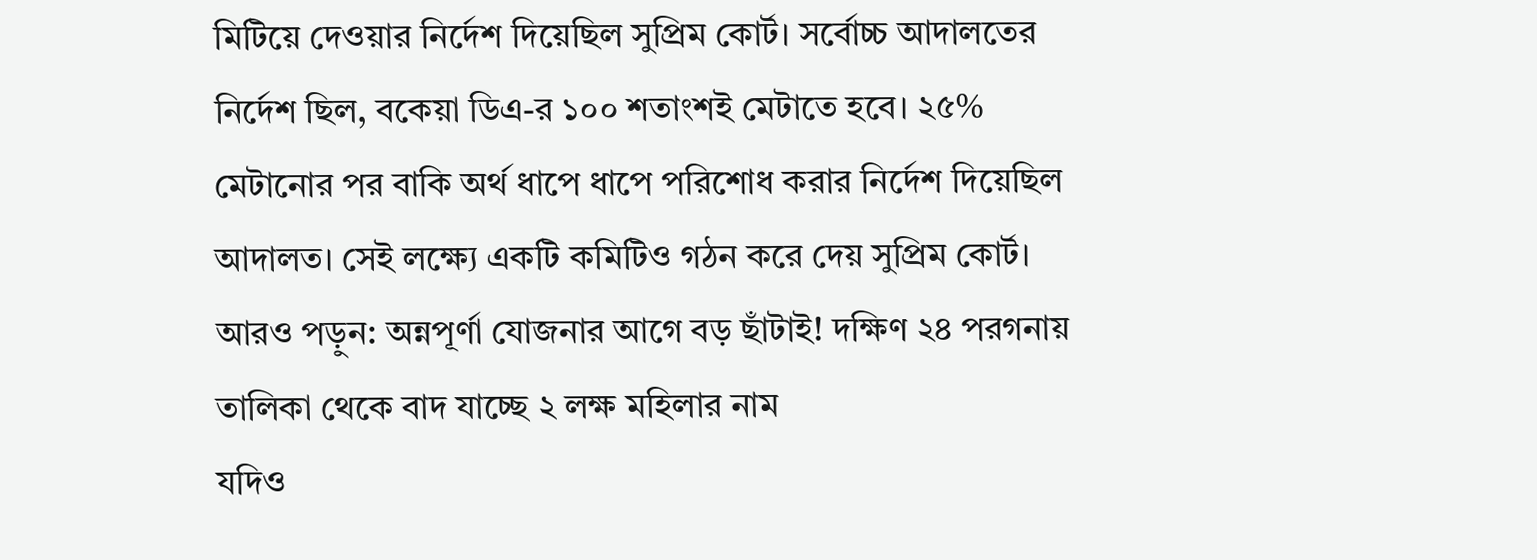মিটিয়ে দেওয়ার নির্দেশ দিয়েছিল সুপ্রিম কোর্ট। সর্বোচ্চ আদালতের নির্দেশ ছিল, বকেয়া ডিএ-র ১০০ শতাংশই মেটাতে হবে। ২৫% মেটানোর পর বাকি অর্থ ধাপে ধাপে পরিশোধ করার নির্দেশ দিয়েছিল আদালত। সেই লক্ষ্যে একটি কমিটিও গঠন করে দেয় সুপ্রিম কোর্ট।
আরও পড়ুন: অন্নপূর্ণা যোজনার আগে বড় ছাঁটাই! দক্ষিণ ২৪ পরগনায় তালিকা থেকে বাদ যাচ্ছে ২ লক্ষ মহিলার নাম
যদিও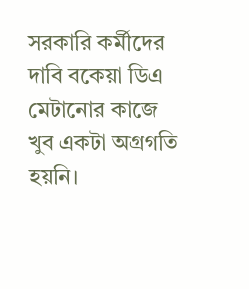সরকারি কর্মীদের দাবি বকেয়া ডিএ মেটানোর কাজে খুব একটা অগ্রগতি হয়নি।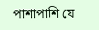পাশাপাশি যে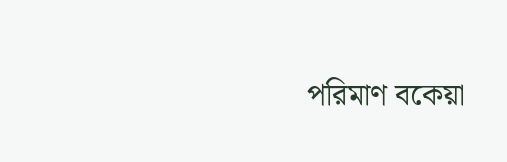পরিমাণ বকেয়া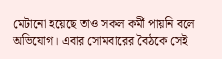মেটানো হয়েছে তাও সকল কর্মী পায়নি বলে অভিযোগ। এবার সোমবারের বৈঠকে সেই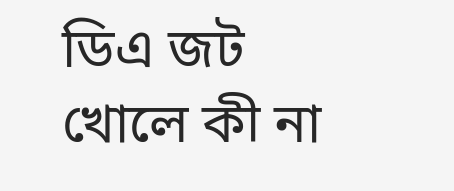ডিএ জট খোলে কী না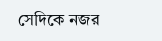সেদিকে নজর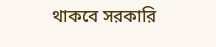থাকবে সরকারি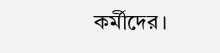কর্মীদের।